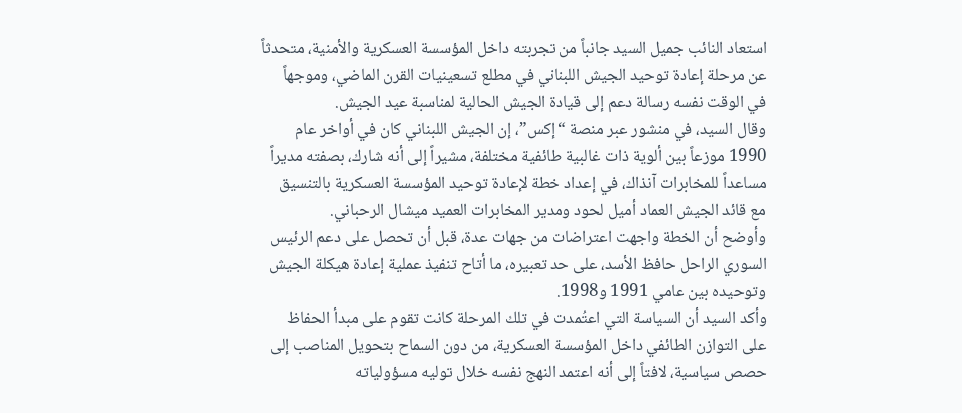استعاد النائب جميل السيد جانباً من تجربته داخل المؤسسة العسكرية والأمنية، متحدثاً عن مرحلة إعادة توحيد الجيش اللبناني في مطلع تسعينيات القرن الماضي، وموجهاً في الوقت نفسه رسالة دعم إلى قيادة الجيش الحالية لمناسبة عيد الجيش.
وقال السيد، في منشور عبر منصة “إكس”، إن الجيش اللبناني كان في أواخر عام 1990 موزعاً بين ألوية ذات غالبية طائفية مختلفة، مشيراً إلى أنه شارك، بصفته مديراً مساعداً للمخابرات آنذاك، في إعداد خطة لإعادة توحيد المؤسسة العسكرية بالتنسيق مع قائد الجيش العماد أميل لحود ومدير المخابرات العميد ميشال الرحباني.
وأوضح أن الخطة واجهت اعتراضات من جهات عدة، قبل أن تحصل على دعم الرئيس السوري الراحل حافظ الأسد، على حد تعبيره، ما أتاح تنفيذ عملية إعادة هيكلة الجيش وتوحيده بين عامي 1991 و1998.
وأكد السيد أن السياسة التي اعتُمدت في تلك المرحلة كانت تقوم على مبدأ الحفاظ على التوازن الطائفي داخل المؤسسة العسكرية، من دون السماح بتحويل المناصب إلى حصص سياسية، لافتاً إلى أنه اعتمد النهج نفسه خلال توليه مسؤولياته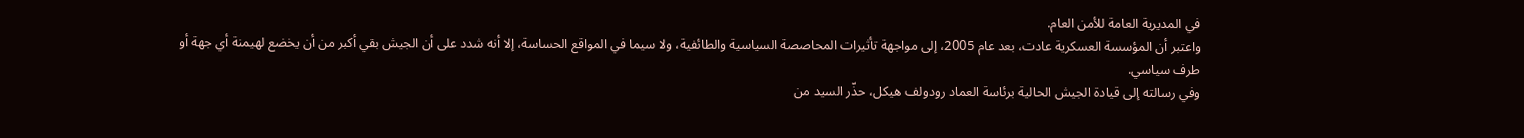في المديرية العامة للأمن العام.
واعتبر أن المؤسسة العسكرية عادت، بعد عام 2005، إلى مواجهة تأثيرات المحاصصة السياسية والطائفية، ولا سيما في المواقع الحساسة، إلا أنه شدد على أن الجيش بقي أكبر من أن يخضع لهيمنة أي جهة أو طرف سياسي.
وفي رسالته إلى قيادة الجيش الحالية برئاسة العماد رودولف هيكل، حذّر السيد من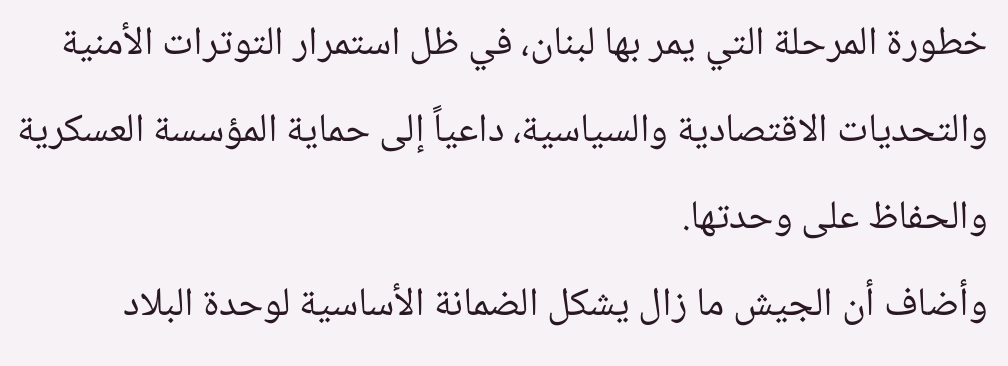خطورة المرحلة التي يمر بها لبنان، في ظل استمرار التوترات الأمنية والتحديات الاقتصادية والسياسية، داعياً إلى حماية المؤسسة العسكرية والحفاظ على وحدتها.
وأضاف أن الجيش ما زال يشكل الضمانة الأساسية لوحدة البلاد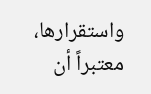واستقرارها، معتبراً أن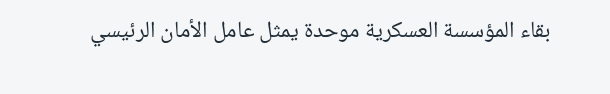بقاء المؤسسة العسكرية موحدة يمثل عامل الأمان الرئيسي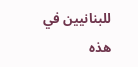للبنانيين في هذه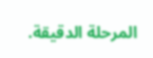المرحلة الدقيقة.